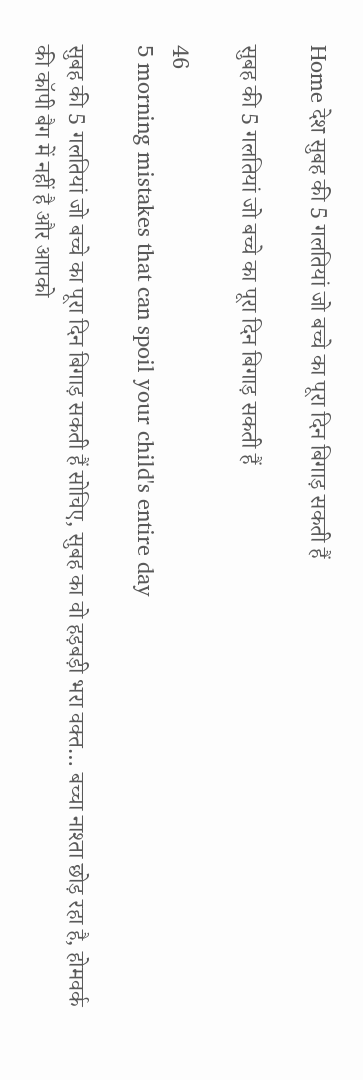Home देश सुबह की 5 गलतियां जो बच्चे का पूरा दिन बिगाड़ सकती हैं

सुबह की 5 गलतियां जो बच्चे का पूरा दिन बिगाड़ सकती हैं

46
5 morning mistakes that can spoil your child's entire day

सुबह की 5 गलतियां जो बच्चे का पूरा दिन बिगाड़ सकती हैं सोचिए, सुबह का वो हड़बड़ी भरा वक्त… बच्चा नाश्ता छोड़ रहा है, होमवर्क की कॉपी बैग में नहीं है और आपको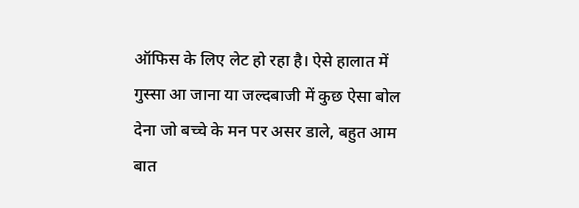ऑफिस के लिए लेट हो रहा है। ऐसे हालात में गुस्सा आ जाना या जल्दबाजी में कुछ ऐसा बोल देना जो बच्चे के मन पर असर डाले, बहुत आम बात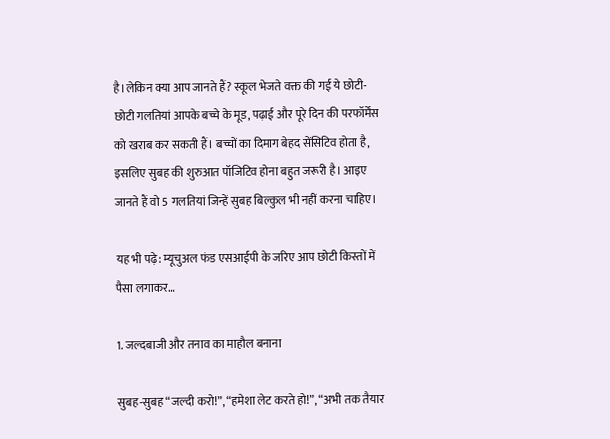है।लेकिन क्या आप जानते हैं? स्कूल भेजते वक्त की गई ये छोटी-छोटी गलतियां आपके बच्चे के मूड, पढ़ाई और पूरे दिन की परफॉर्मेंस को खराब कर सकती हैं। बच्चों का दिमाग बेहद सेंसिटिव होता है, इसलिए सुबह की शुरुआत पॉजिटिव होना बहुत जरूरी है। आइए जानते हैं वो 5 गलतियां जिन्हें सुबह बिल्कुल भी नहीं करना चाहिए।

यह भी पढ़े: म्यूचुअल फंड एसआईपी के जरिए आप छोटी किस्तों में पैसा लगाकर…

1. जल्दबाजी और तनाव का माहौल बनाना

सुबह-सुबह “जल्दी करो!”, “हमेशा लेट करते हो!”, “अभी तक तैयार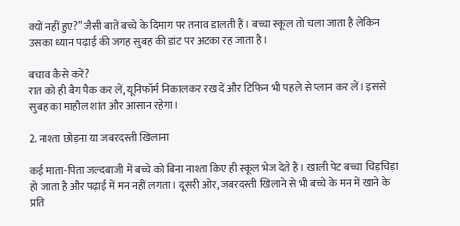क्यों नहीं हुए?” जैसी बातें बच्चे के दिमाग पर तनाव डालती हैं। बच्चा स्कूल तो चला जाता है लेकिन उसका ध्यान पढ़ाई की जगह सुबह की डांट पर अटका रह जाता है।

बचाव कैसे करें?
रात को ही बैग पैक कर लें, यूनिफॉर्म निकालकर रख दें और टिफिन भी पहले से प्लान कर लें। इससे सुबह का माहौल शांत और आसान रहेगा।

2. नाश्ता छोड़ना या जबरदस्ती खिलाना

कई माता-पिता जल्दबाजी में बच्चे को बिना नाश्ता किए ही स्कूल भेज देते हैं। खाली पेट बच्चा चिड़चिड़ा हो जाता है और पढ़ाई में मन नहीं लगता। दूसरी ओर, जबरदस्ती खिलाने से भी बच्चे के मन में खाने के प्रति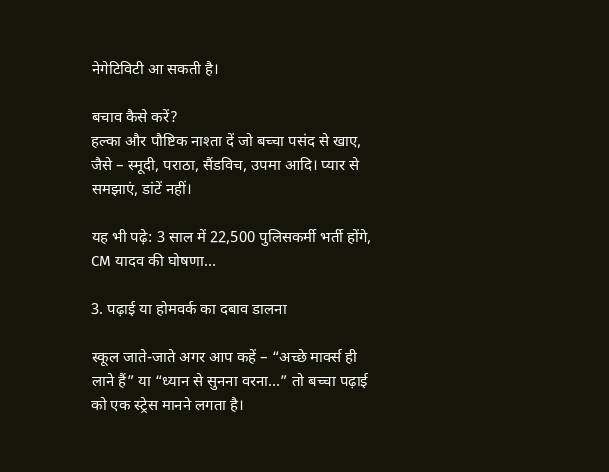नेगेटिविटी आ सकती है।

बचाव कैसे करें?
हल्का और पौष्टिक नाश्ता दें जो बच्चा पसंद से खाए, जैसे – स्मूदी, पराठा, सैंडविच, उपमा आदि। प्यार से समझाएं, डांटें नहीं।

यह भी पढ़े: 3 साल में 22,500 पुलिसकर्मी भर्ती होंगे, CM यादव की घोषणा…

3. पढ़ाई या होमवर्क का दबाव डालना

स्कूल जाते-जाते अगर आप कहें – “अच्छे मार्क्स ही लाने हैं” या “ध्यान से सुनना वरना…” तो बच्चा पढ़ाई को एक स्ट्रेस मानने लगता है।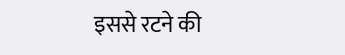इससे रटने की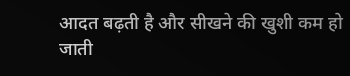आदत बढ़ती है और सीखने की खुशी कम हो जाती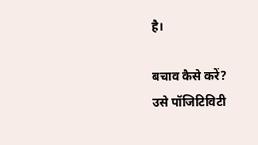है।

बचाव कैसे करें?
उसे पॉजिटिविटी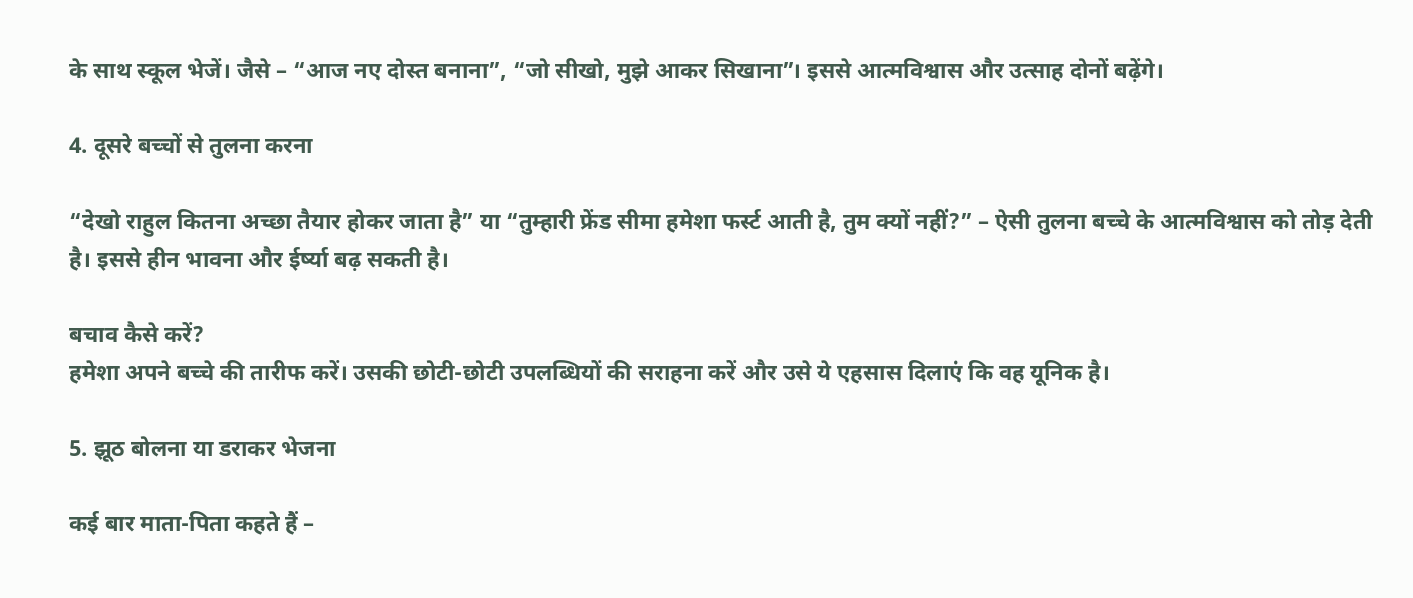के साथ स्कूल भेजें। जैसे – “आज नए दोस्त बनाना”, “जो सीखो, मुझे आकर सिखाना”। इससे आत्मविश्वास और उत्साह दोनों बढ़ेंगे।

4. दूसरे बच्चों से तुलना करना

“देखो राहुल कितना अच्छा तैयार होकर जाता है” या “तुम्हारी फ्रेंड सीमा हमेशा फर्स्ट आती है, तुम क्यों नहीं?” – ऐसी तुलना बच्चे के आत्मविश्वास को तोड़ देती है। इससे हीन भावना और ईर्ष्या बढ़ सकती है।

बचाव कैसे करें?
हमेशा अपने बच्चे की तारीफ करें। उसकी छोटी-छोटी उपलब्धियों की सराहना करें और उसे ये एहसास दिलाएं कि वह यूनिक है।

5. झूठ बोलना या डराकर भेजना

कई बार माता-पिता कहते हैं –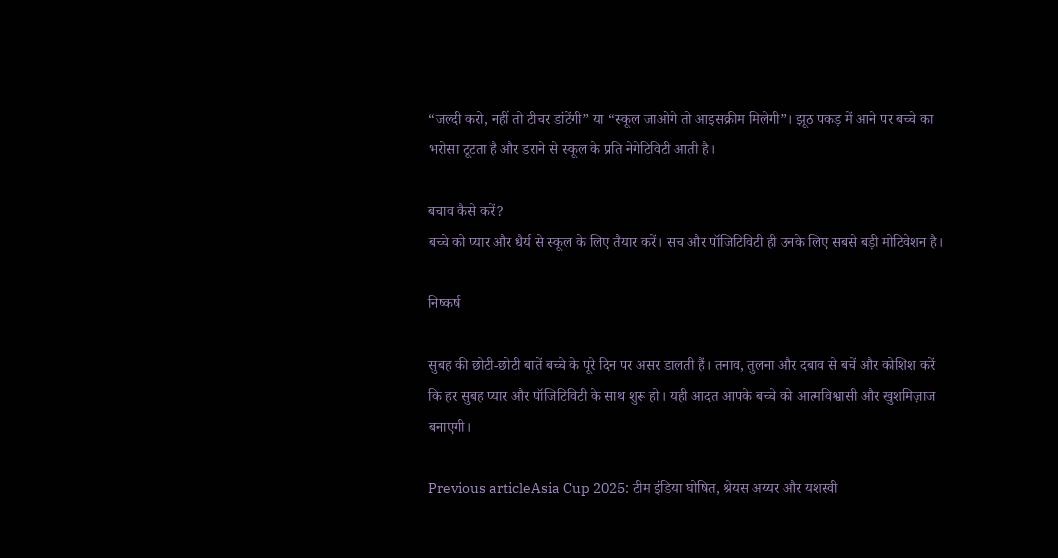“जल्दी करो, नहीं तो टीचर डांटेंगी” या “स्कूल जाओगे तो आइसक्रीम मिलेगी”। झूठ पकड़ में आने पर बच्चे का भरोसा टूटता है और डराने से स्कूल के प्रति नेगेटिविटी आती है।

बचाव कैसे करें?
बच्चे को प्यार और धैर्य से स्कूल के लिए तैयार करें। सच और पॉजिटिविटी ही उनके लिए सबसे बड़ी मोटिवेशन है।

निष्कर्ष

सुबह की छोटी-छोटी बातें बच्चे के पूरे दिन पर असर डालती हैं। तनाव, तुलना और दबाव से बचें और कोशिश करें कि हर सुबह प्यार और पॉजिटिविटी के साथ शुरू हो। यही आदत आपके बच्चे को आत्मविश्वासी और खुशमिज़ाज बनाएगी।

Previous articleAsia Cup 2025: टीम इंडिया घोषित, श्रेयस अय्यर और यशस्वी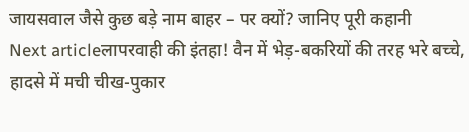जायसवाल जैसे कुछ बड़े नाम बाहर – पर क्यों? जानिए पूरी कहानी
Next articleलापरवाही की इंतहा! वैन में भेड़-बकरियों की तरह भरे बच्चे, हादसे में मची चीख-पुकार